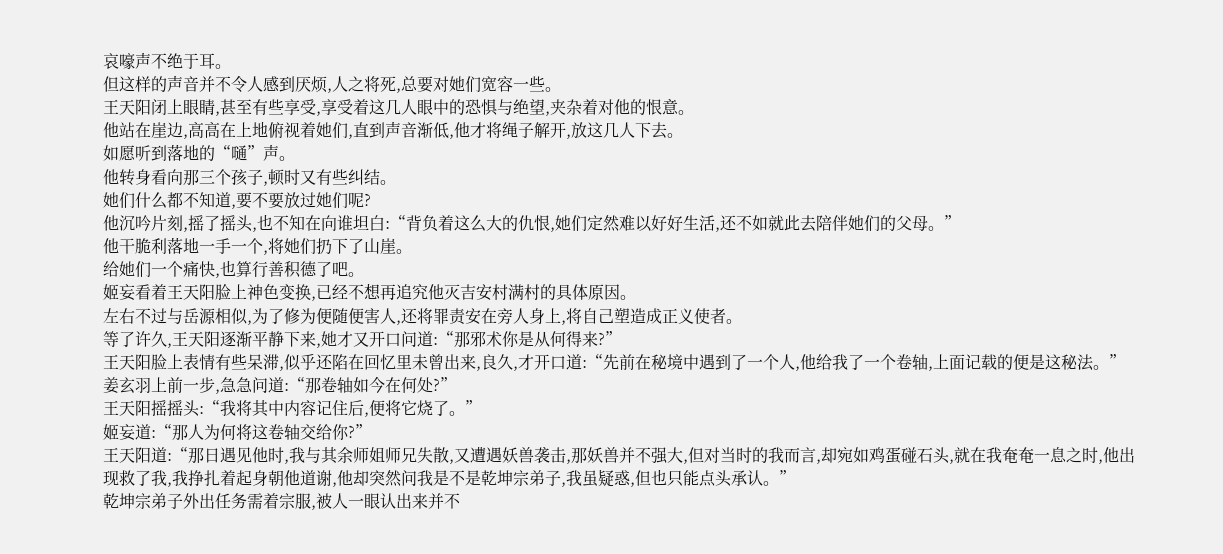哀嚎声不绝于耳。
但这样的声音并不令人感到厌烦,人之将死,总要对她们宽容一些。
王天阳闭上眼睛,甚至有些享受,享受着这几人眼中的恐惧与绝望,夹杂着对他的恨意。
他站在崖边,高高在上地俯视着她们,直到声音渐低,他才将绳子解开,放这几人下去。
如愿听到落地的“嗵”声。
他转身看向那三个孩子,顿时又有些纠结。
她们什么都不知道,要不要放过她们呢?
他沉吟片刻,摇了摇头,也不知在向谁坦白:“背负着这么大的仇恨,她们定然难以好好生活,还不如就此去陪伴她们的父母。”
他干脆利落地一手一个,将她们扔下了山崖。
给她们一个痛快,也算行善积德了吧。
姬妄看着王天阳脸上神色变换,已经不想再追究他灭吉安村满村的具体原因。
左右不过与岳源相似,为了修为便随便害人,还将罪责安在旁人身上,将自己塑造成正义使者。
等了许久,王天阳逐渐平静下来,她才又开口问道:“那邪术你是从何得来?”
王天阳脸上表情有些呆滞,似乎还陷在回忆里未曾出来,良久,才开口道:“先前在秘境中遇到了一个人,他给我了一个卷轴,上面记载的便是这秘法。”
姜玄羽上前一步,急急问道:“那卷轴如今在何处?”
王天阳摇摇头:“我将其中内容记住后,便将它烧了。”
姬妄道:“那人为何将这卷轴交给你?”
王天阳道:“那日遇见他时,我与其余师姐师兄失散,又遭遇妖兽袭击,那妖兽并不强大,但对当时的我而言,却宛如鸡蛋碰石头,就在我奄奄一息之时,他出现救了我,我挣扎着起身朝他道谢,他却突然问我是不是乾坤宗弟子,我虽疑惑,但也只能点头承认。”
乾坤宗弟子外出任务需着宗服,被人一眼认出来并不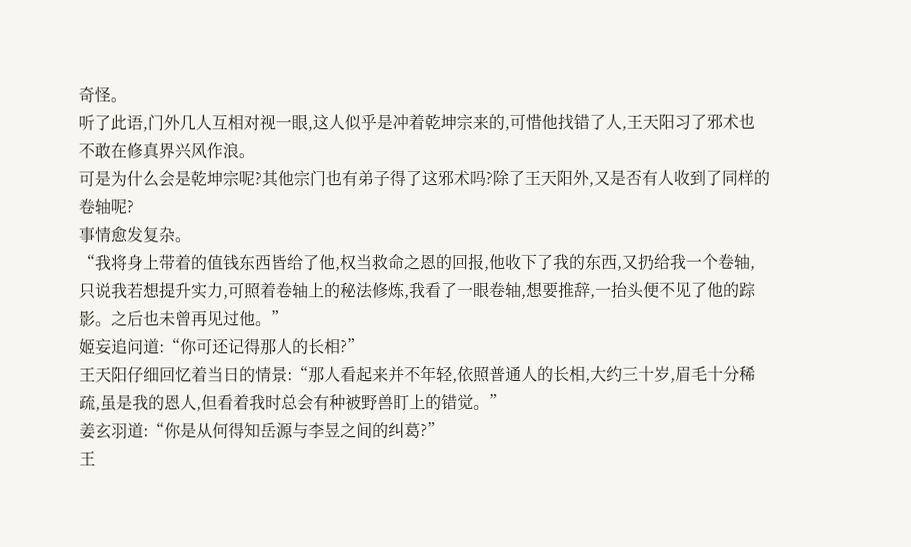奇怪。
听了此语,门外几人互相对视一眼,这人似乎是冲着乾坤宗来的,可惜他找错了人,王天阳习了邪术也不敢在修真界兴风作浪。
可是为什么会是乾坤宗呢?其他宗门也有弟子得了这邪术吗?除了王天阳外,又是否有人收到了同样的卷轴呢?
事情愈发复杂。
“我将身上带着的值钱东西皆给了他,权当救命之恩的回报,他收下了我的东西,又扔给我一个卷轴,只说我若想提升实力,可照着卷轴上的秘法修炼,我看了一眼卷轴,想要推辞,一抬头便不见了他的踪影。之后也未曾再见过他。”
姬妄追问道:“你可还记得那人的长相?”
王天阳仔细回忆着当日的情景:“那人看起来并不年轻,依照普通人的长相,大约三十岁,眉毛十分稀疏,虽是我的恩人,但看着我时总会有种被野兽盯上的错觉。”
姜玄羽道:“你是从何得知岳源与李昱之间的纠葛?”
王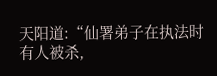天阳道:“仙署弟子在执法时有人被杀,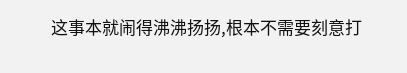这事本就闹得沸沸扬扬,根本不需要刻意打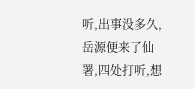听,出事没多久,岳源便来了仙署,四处打听,想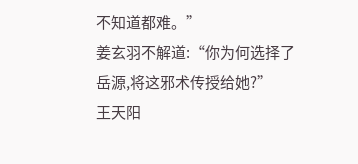不知道都难。”
姜玄羽不解道:“你为何选择了岳源,将这邪术传授给她?”
王天阳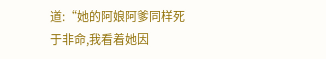道:“她的阿娘阿爹同样死于非命,我看着她因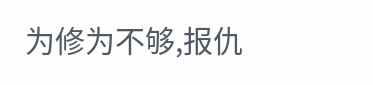为修为不够,报仇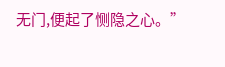无门,便起了恻隐之心。”